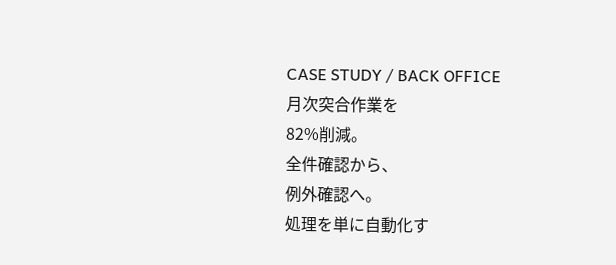CASE STUDY / BACK OFFICE
月次突合作業を
82%削減。
全件確認から、
例外確認へ。
処理を単に自動化す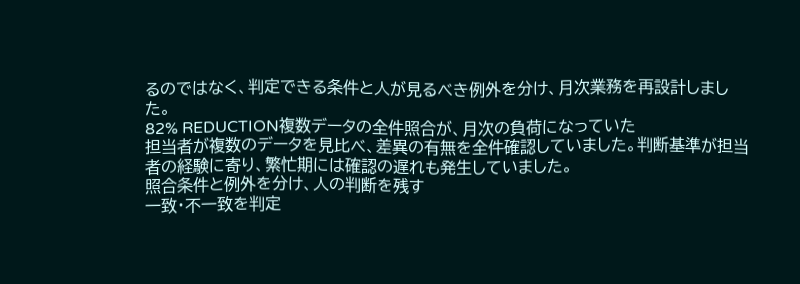るのではなく、判定できる条件と人が見るべき例外を分け、月次業務を再設計しました。
82% REDUCTION複数データの全件照合が、月次の負荷になっていた
担当者が複数のデータを見比べ、差異の有無を全件確認していました。判断基準が担当者の経験に寄り、繁忙期には確認の遅れも発生していました。
照合条件と例外を分け、人の判断を残す
一致・不一致を判定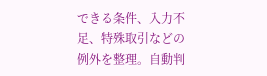できる条件、入力不足、特殊取引などの例外を整理。自動判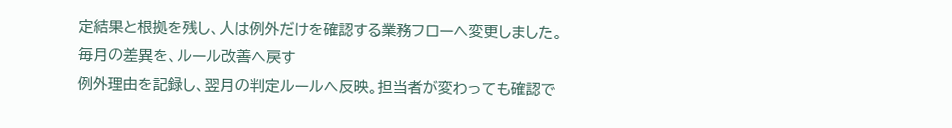定結果と根拠を残し、人は例外だけを確認する業務フローへ変更しました。
毎月の差異を、ルール改善へ戻す
例外理由を記録し、翌月の判定ルールへ反映。担当者が変わっても確認で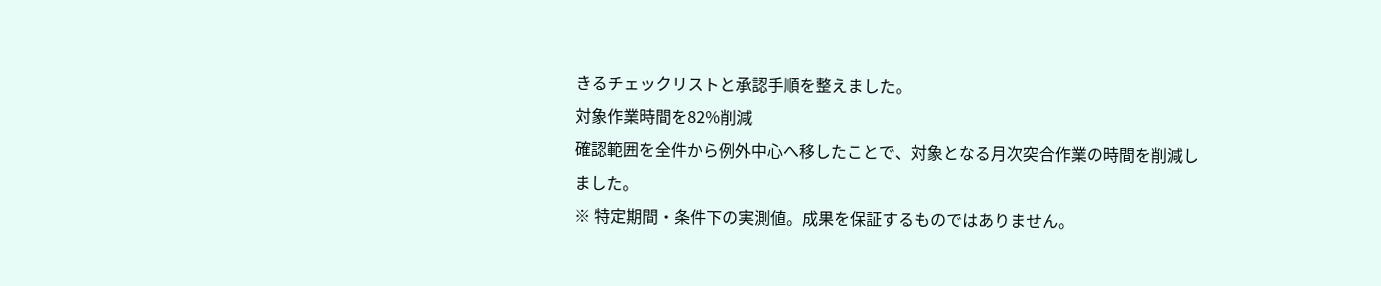きるチェックリストと承認手順を整えました。
対象作業時間を82%削減
確認範囲を全件から例外中心へ移したことで、対象となる月次突合作業の時間を削減しました。
※ 特定期間・条件下の実測値。成果を保証するものではありません。